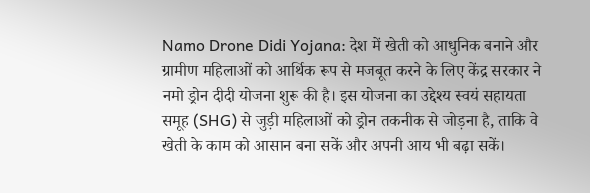Namo Drone Didi Yojana: देश में खेती को आधुनिक बनाने और ग्रामीण महिलाओं को आर्थिक रूप से मजबूत करने के लिए केंद्र सरकार ने नमो ड्रोन दीदी योजना शुरू की है। इस योजना का उद्देश्य स्वयं सहायता समूह (SHG) से जुड़ी महिलाओं को ड्रोन तकनीक से जोड़ना है, ताकि वे खेती के काम को आसान बना सकें और अपनी आय भी बढ़ा सकें।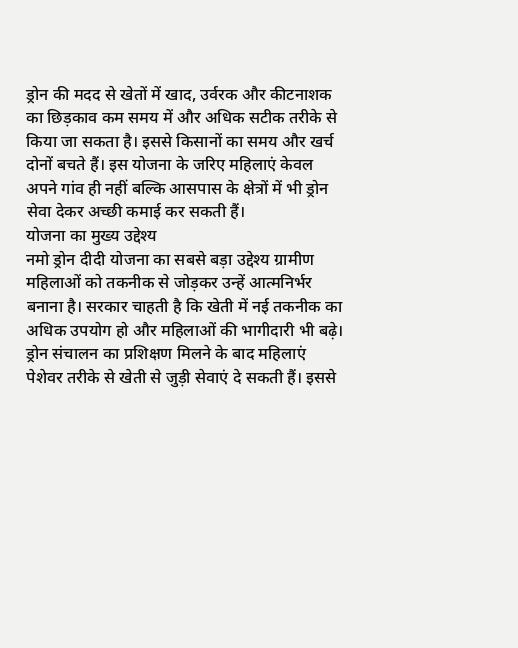ड्रोन की मदद से खेतों में खाद, उर्वरक और कीटनाशक का छिड़काव कम समय में और अधिक सटीक तरीके से किया जा सकता है। इससे किसानों का समय और खर्च दोनों बचते हैं। इस योजना के जरिए महिलाएं केवल अपने गांव ही नहीं बल्कि आसपास के क्षेत्रों में भी ड्रोन सेवा देकर अच्छी कमाई कर सकती हैं।
योजना का मुख्य उद्देश्य
नमो ड्रोन दीदी योजना का सबसे बड़ा उद्देश्य ग्रामीण महिलाओं को तकनीक से जोड़कर उन्हें आत्मनिर्भर बनाना है। सरकार चाहती है कि खेती में नई तकनीक का अधिक उपयोग हो और महिलाओं की भागीदारी भी बढ़े। ड्रोन संचालन का प्रशिक्षण मिलने के बाद महिलाएं पेशेवर तरीके से खेती से जुड़ी सेवाएं दे सकती हैं। इससे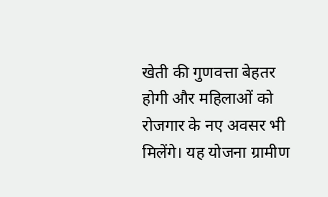खेती की गुणवत्ता बेहतर होगी और महिलाओं को रोजगार के नए अवसर भी मिलेंगे। यह योजना ग्रामीण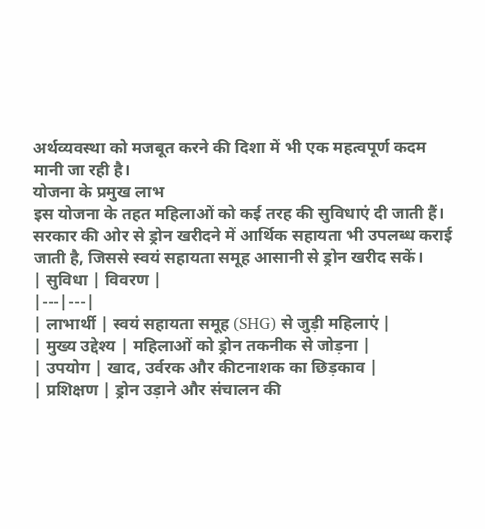अर्थव्यवस्था को मजबूत करने की दिशा में भी एक महत्वपूर्ण कदम मानी जा रही है।
योजना के प्रमुख लाभ
इस योजना के तहत महिलाओं को कई तरह की सुविधाएं दी जाती हैं। सरकार की ओर से ड्रोन खरीदने में आर्थिक सहायता भी उपलब्ध कराई जाती है, जिससे स्वयं सहायता समूह आसानी से ड्रोन खरीद सकें।
| सुविधा | विवरण |
|---|---|
| लाभार्थी | स्वयं सहायता समूह (SHG) से जुड़ी महिलाएं |
| मुख्य उद्देश्य | महिलाओं को ड्रोन तकनीक से जोड़ना |
| उपयोग | खाद, उर्वरक और कीटनाशक का छिड़काव |
| प्रशिक्षण | ड्रोन उड़ाने और संचालन की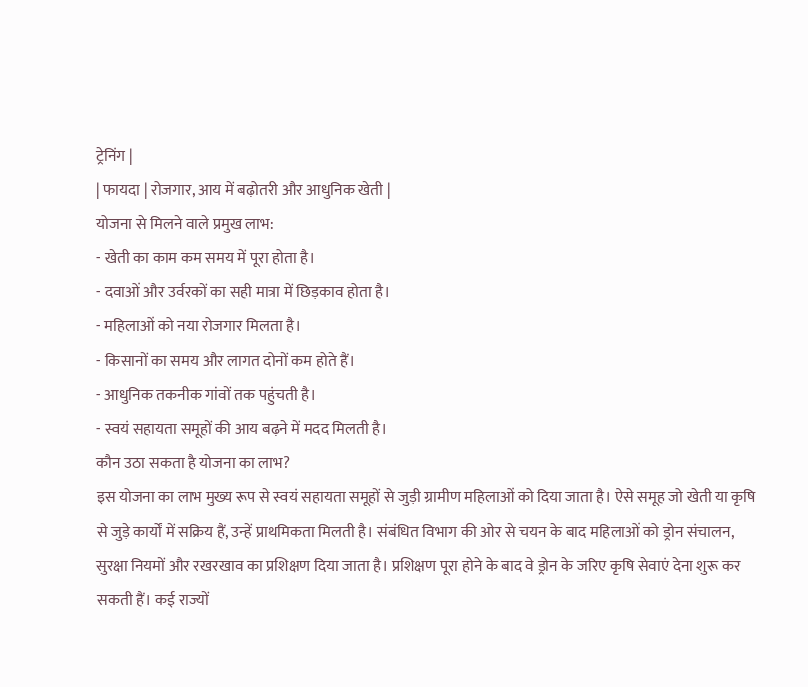ट्रेनिंग |
| फायदा | रोजगार, आय में बढ़ोतरी और आधुनिक खेती |
योजना से मिलने वाले प्रमुख लाभ:
- खेती का काम कम समय में पूरा होता है।
- दवाओं और उर्वरकों का सही मात्रा में छिड़काव होता है।
- महिलाओं को नया रोजगार मिलता है।
- किसानों का समय और लागत दोनों कम होते हैं।
- आधुनिक तकनीक गांवों तक पहुंचती है।
- स्वयं सहायता समूहों की आय बढ़ने में मदद मिलती है।
कौन उठा सकता है योजना का लाभ?
इस योजना का लाभ मुख्य रूप से स्वयं सहायता समूहों से जुड़ी ग्रामीण महिलाओं को दिया जाता है। ऐसे समूह जो खेती या कृषि से जुड़े कार्यों में सक्रिय हैं, उन्हें प्राथमिकता मिलती है। संबंधित विभाग की ओर से चयन के बाद महिलाओं को ड्रोन संचालन, सुरक्षा नियमों और रखरखाव का प्रशिक्षण दिया जाता है। प्रशिक्षण पूरा होने के बाद वे ड्रोन के जरिए कृषि सेवाएं देना शुरू कर सकती हैं। कई राज्यों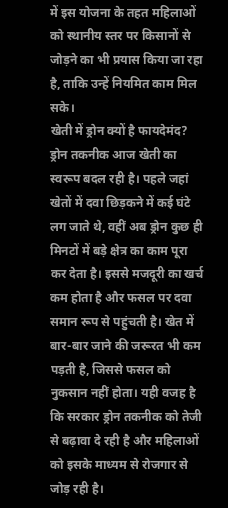में इस योजना के तहत महिलाओं को स्थानीय स्तर पर किसानों से जोड़ने का भी प्रयास किया जा रहा है, ताकि उन्हें नियमित काम मिल सके।
खेती में ड्रोन क्यों है फायदेमंद?
ड्रोन तकनीक आज खेती का स्वरूप बदल रही है। पहले जहां खेतों में दवा छिड़कने में कई घंटे लग जाते थे, वहीं अब ड्रोन कुछ ही मिनटों में बड़े क्षेत्र का काम पूरा कर देता है। इससे मजदूरी का खर्च कम होता है और फसल पर दवा समान रूप से पहुंचती है। खेत में बार-बार जाने की जरूरत भी कम पड़ती है, जिससे फसल को नुकसान नहीं होता। यही वजह है कि सरकार ड्रोन तकनीक को तेजी से बढ़ावा दे रही है और महिलाओं को इसके माध्यम से रोजगार से जोड़ रही है।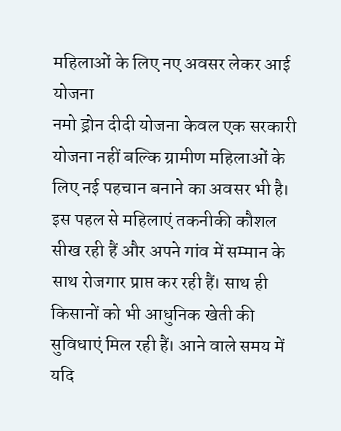महिलाओं के लिए नए अवसर लेकर आई योजना
नमो ड्रोन दीदी योजना केवल एक सरकारी योजना नहीं बल्कि ग्रामीण महिलाओं के लिए नई पहचान बनाने का अवसर भी है। इस पहल से महिलाएं तकनीकी कौशल सीख रही हैं और अपने गांव में सम्मान के साथ रोजगार प्राप्त कर रही हैं। साथ ही किसानों को भी आधुनिक खेती की सुविधाएं मिल रही हैं। आने वाले समय में यदि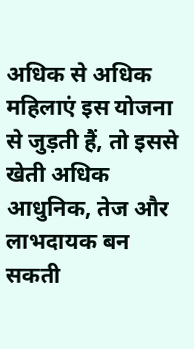अधिक से अधिक महिलाएं इस योजना से जुड़ती हैं, तो इससे खेती अधिक आधुनिक, तेज और लाभदायक बन सकती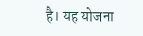है। यह योजना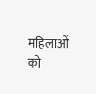महिलाओं को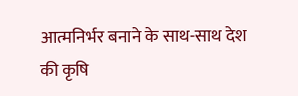आत्मनिर्भर बनाने के साथ-साथ देश की कृषि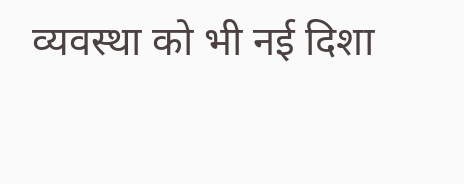व्यवस्था को भी नई दिशा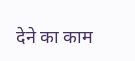देने का काम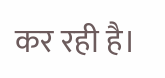कर रही है।